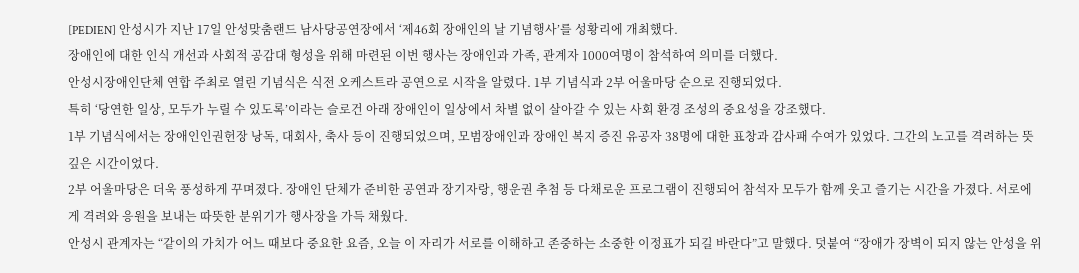[PEDIEN] 안성시가 지난 17일 안성맞춤랜드 남사당공연장에서 ‘제46회 장애인의 날 기념행사’를 성황리에 개최했다.
장애인에 대한 인식 개선과 사회적 공감대 형성을 위해 마련된 이번 행사는 장애인과 가족, 관계자 1000여명이 참석하여 의미를 더했다.
안성시장애인단체 연합 주최로 열린 기념식은 식전 오케스트라 공연으로 시작을 알렸다. 1부 기념식과 2부 어울마당 순으로 진행되었다.
특히 ‘당연한 일상, 모두가 누릴 수 있도록’이라는 슬로건 아래 장애인이 일상에서 차별 없이 살아갈 수 있는 사회 환경 조성의 중요성을 강조했다.
1부 기념식에서는 장애인인권헌장 낭독, 대회사, 축사 등이 진행되었으며, 모범장애인과 장애인 복지 증진 유공자 38명에 대한 표창과 감사패 수여가 있었다. 그간의 노고를 격려하는 뜻깊은 시간이었다.
2부 어울마당은 더욱 풍성하게 꾸며졌다. 장애인 단체가 준비한 공연과 장기자랑, 행운권 추첨 등 다채로운 프로그램이 진행되어 참석자 모두가 함께 웃고 즐기는 시간을 가졌다. 서로에게 격려와 응원을 보내는 따뜻한 분위기가 행사장을 가득 채웠다.
안성시 관계자는 “같이의 가치가 어느 때보다 중요한 요즘, 오늘 이 자리가 서로를 이해하고 존중하는 소중한 이정표가 되길 바란다”고 말했다. 덧붙여 “장애가 장벽이 되지 않는 안성을 위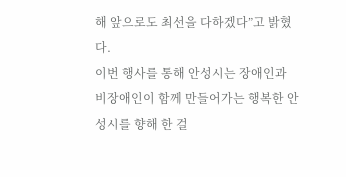해 앞으로도 최선을 다하겠다”고 밝혔다.
이번 행사를 통해 안성시는 장애인과 비장애인이 함께 만들어가는 행복한 안성시를 향해 한 걸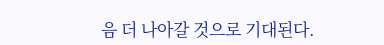음 더 나아갈 것으로 기대된다.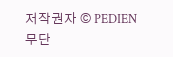저작권자 © PEDIEN 무단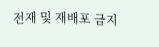전재 및 재배포 금지